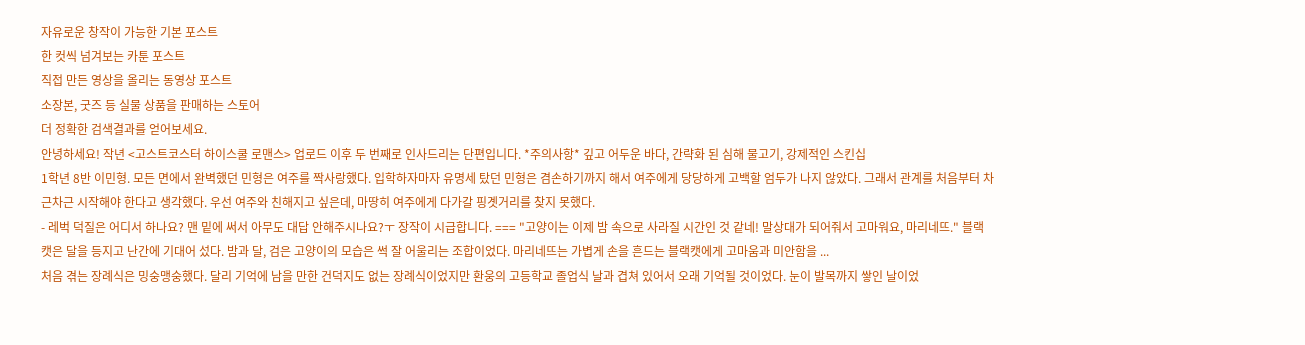자유로운 창작이 가능한 기본 포스트
한 컷씩 넘겨보는 카툰 포스트
직접 만든 영상을 올리는 동영상 포스트
소장본, 굿즈 등 실물 상품을 판매하는 스토어
더 정확한 검색결과를 얻어보세요.
안녕하세요! 작년 <고스트코스터 하이스쿨 로맨스> 업로드 이후 두 번째로 인사드리는 단편입니다. *주의사항* 깊고 어두운 바다, 간략화 된 심해 물고기, 강제적인 스킨십
1학년 8반 이민형. 모든 면에서 완벽했던 민형은 여주를 짝사랑했다. 입학하자마자 유명세 탔던 민형은 겸손하기까지 해서 여주에게 당당하게 고백할 엄두가 나지 않았다. 그래서 관계를 처음부터 차근차근 시작해야 한다고 생각했다. 우선 여주와 친해지고 싶은데, 마땅히 여주에게 다가갈 핑곗거리를 찾지 못했다.
- 레벅 덕질은 어디서 하나요? 맨 밑에 써서 아무도 대답 안해주시나요?ㅜ 장작이 시급합니다. === "고양이는 이제 밤 속으로 사라질 시간인 것 같네! 말상대가 되어줘서 고마워요, 마리네뜨." 블랙캣은 달을 등지고 난간에 기대어 섰다. 밤과 달, 검은 고양이의 모습은 썩 잘 어울리는 조합이었다. 마리네뜨는 가볍게 손을 흔드는 블랙캣에게 고마움과 미안함을 ...
처음 겪는 장례식은 밍숭맹숭했다. 달리 기억에 남을 만한 건덕지도 없는 장례식이었지만 환웅의 고등학교 졸업식 날과 겹쳐 있어서 오래 기억될 것이었다. 눈이 발목까지 쌓인 날이었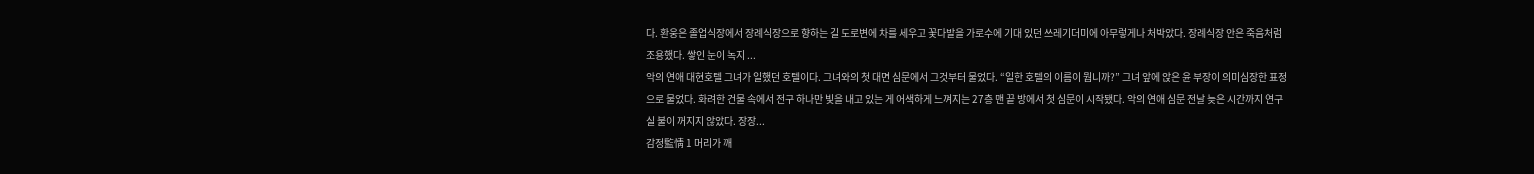다. 환웅은 졸업식장에서 장례식장으로 향하는 길 도로변에 차를 세우고 꽃다발을 가로수에 기대 있던 쓰레기더미에 아무렇게나 처박았다. 장례식장 안은 죽음처럼 조용했다. 쌓인 눈이 녹지 ...
악의 연애 대현호텔 그녀가 일했던 호텔이다. 그녀와의 첫 대면 심문에서 그것부터 물었다. “일한 호텔의 이름이 뭡니까?” 그녀 앞에 앉은 윤 부장이 의미심장한 표정으로 물었다. 화려한 건물 속에서 전구 하나만 빛을 내고 있는 게 어색하게 느껴지는 27층 맨 끝 방에서 첫 심문이 시작됐다. 악의 연애 심문 전날 늦은 시간까지 연구실 불이 꺼지지 않았다. 장장...
감정監情 1 머리가 깨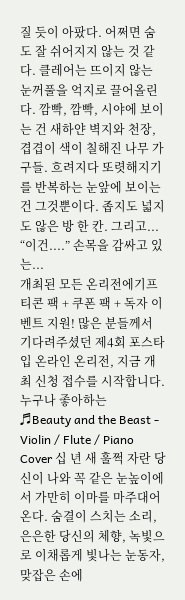질 듯이 아팠다. 어쩌면 숨도 잘 쉬어지지 않는 것 같다. 클레어는 뜨이지 않는 눈꺼풀을 억지로 끌어올린다. 깜빡, 깜빡, 시야에 보이는 건 새하얀 벽지와 천장, 겹겹이 색이 칠해진 나무 가구들. 흐려지다 또렷해지기를 반복하는 눈앞에 보이는 건 그것뿐이다. 좁지도 넓지도 않은 방 한 칸. 그리고... “이건....” 손목을 감싸고 있는...
개최된 모든 온리전에기프티콘 팩 + 쿠폰 팩 + 독자 이벤트 지원! 많은 분들께서 기다려주셨던 제4회 포스타입 온라인 온리전, 지금 개최 신청 접수를 시작합니다. 누구나 좋아하는
♬Beauty and the Beast - Violin / Flute / Piano Cover 십 년 새 훌쩍 자란 당신이 나와 꼭 같은 눈높이에서 가만히 이마를 마주대어 온다. 숨결이 스치는 소리, 은은한 당신의 체향, 녹빛으로 이채롭게 빛나는 눈동자, 맞잡은 손에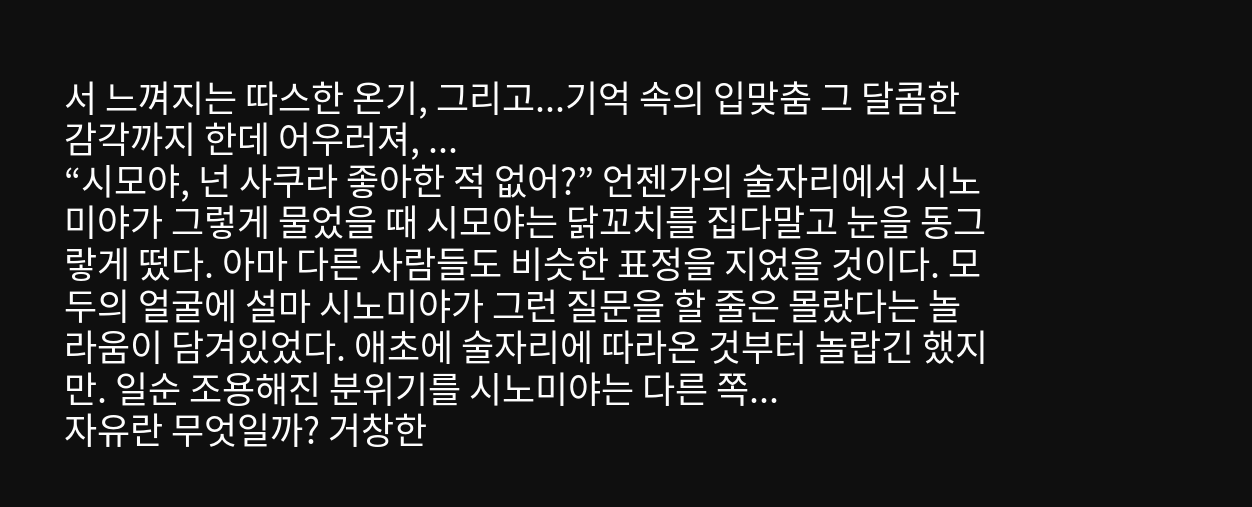서 느껴지는 따스한 온기, 그리고...기억 속의 입맞춤 그 달콤한 감각까지 한데 어우러져, ...
“시모야, 넌 사쿠라 좋아한 적 없어?” 언젠가의 술자리에서 시노미야가 그렇게 물었을 때 시모야는 닭꼬치를 집다말고 눈을 동그랗게 떴다. 아마 다른 사람들도 비슷한 표정을 지었을 것이다. 모두의 얼굴에 설마 시노미야가 그런 질문을 할 줄은 몰랐다는 놀라움이 담겨있었다. 애초에 술자리에 따라온 것부터 놀랍긴 했지만. 일순 조용해진 분위기를 시노미야는 다른 쪽...
자유란 무엇일까? 거창한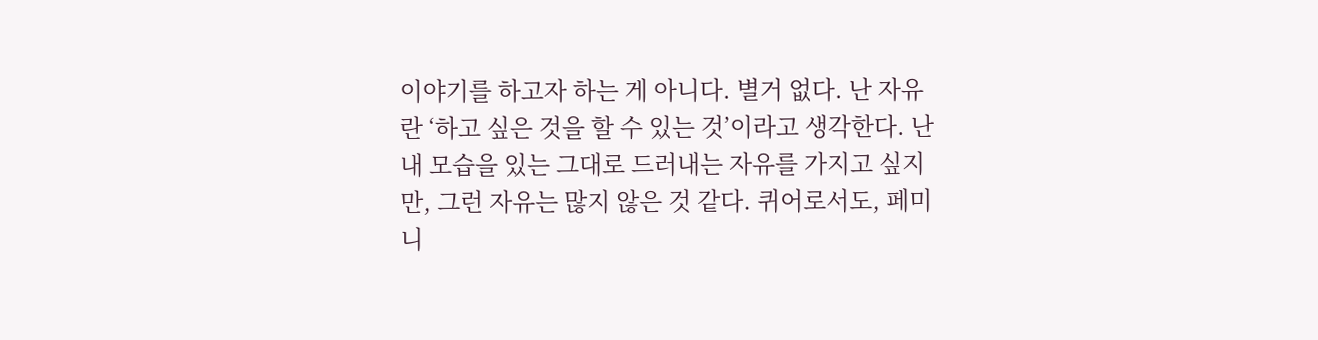이야기를 하고자 하는 게 아니다. 별거 없다. 난 자유란 ‘하고 싶은 것을 할 수 있는 것’이라고 생각한다. 난 내 모습을 있는 그대로 드러내는 자유를 가지고 싶지만, 그런 자유는 많지 않은 것 같다. 퀴어로서도, 페미니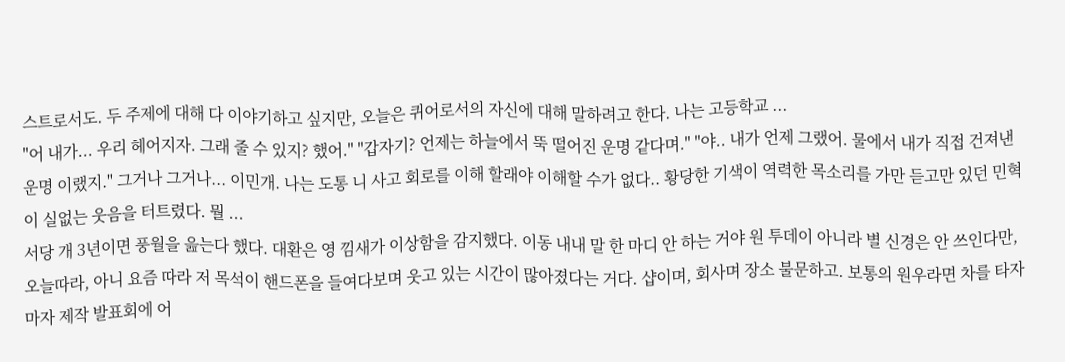스트로서도. 두 주제에 대해 다 이야기하고 싶지만, 오늘은 퀴어로서의 자신에 대해 말하려고 한다. 나는 고등학교 ...
"어 내가... 우리 헤어지자. 그래 줄 수 있지? 했어." "갑자기? 언제는 하늘에서 뚝 떨어진 운명 같다며." "야.. 내가 언제 그랬어. 물에서 내가 직접 건져낸 운명 이랬지." 그거나 그거나... 이민개. 나는 도통 니 사고 회로를 이해 할래야 이해할 수가 없다.. 황당한 기색이 역력한 목소리를 가만 듣고만 있던 민혁이 실없는 웃음을 터트렸다. 뭘 ...
서당 개 3년이면 풍월을 읊는다 했다. 대환은 영 낌새가 이상함을 감지했다. 이동 내내 말 한 마디 안 하는 거야 원 투데이 아니라 별 신경은 안 쓰인다만, 오늘따라, 아니 요즘 따라 저 목석이 핸드폰을 들여다보며 웃고 있는 시간이 많아졌다는 거다. 샵이며, 회사며 장소 불문하고. 보통의 원우라면 차를 타자마자 제작 발표회에 어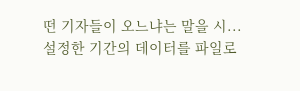떤 기자들이 오느냐는 말을 시...
설정한 기간의 데이터를 파일로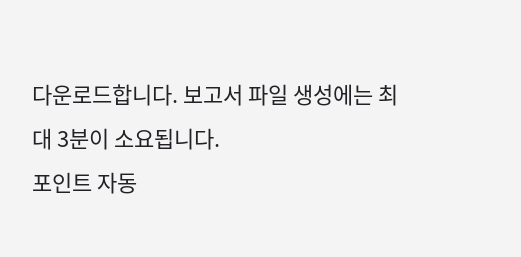다운로드합니다. 보고서 파일 생성에는 최대 3분이 소요됩니다.
포인트 자동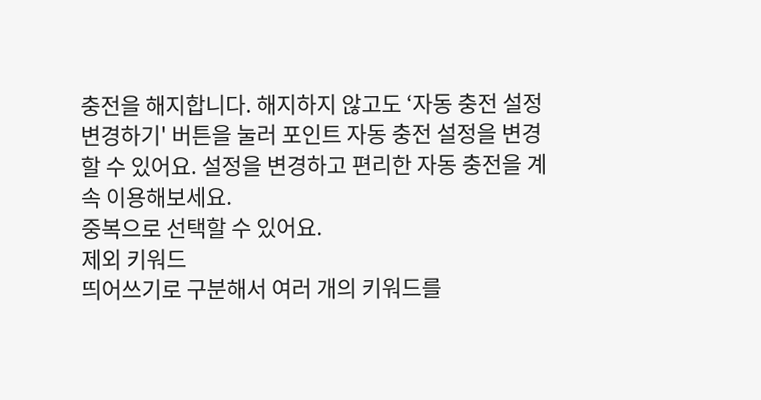충전을 해지합니다. 해지하지 않고도 ‘자동 충전 설정 변경하기' 버튼을 눌러 포인트 자동 충전 설정을 변경할 수 있어요. 설정을 변경하고 편리한 자동 충전을 계속 이용해보세요.
중복으로 선택할 수 있어요.
제외 키워드
띄어쓰기로 구분해서 여러 개의 키워드를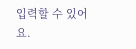입력할 수 있어요.